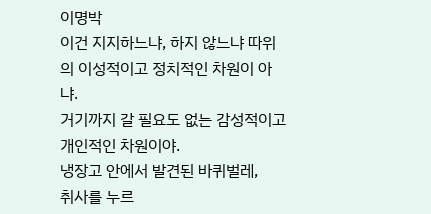이명박
이건 지지하느냐, 하지 않느냐 따위의 이성적이고 정치적인 차원이 아냐.
거기까지 갈 필요도 없는 감성적이고 개인적인 차원이야.
냉장고 안에서 발견된 바퀴벌레,
취사를 누르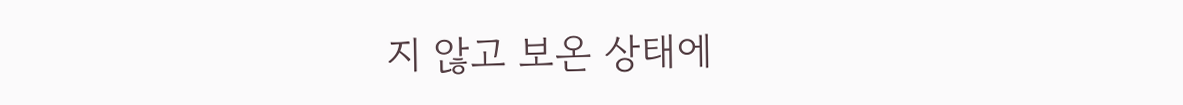지 않고 보온 상태에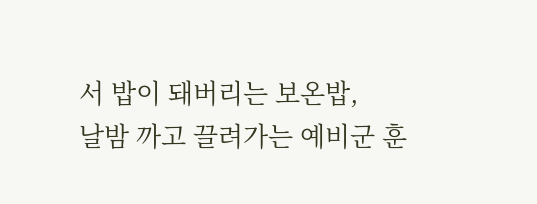서 밥이 돼버리는 보온밥,
날밤 까고 끌려가는 예비군 훈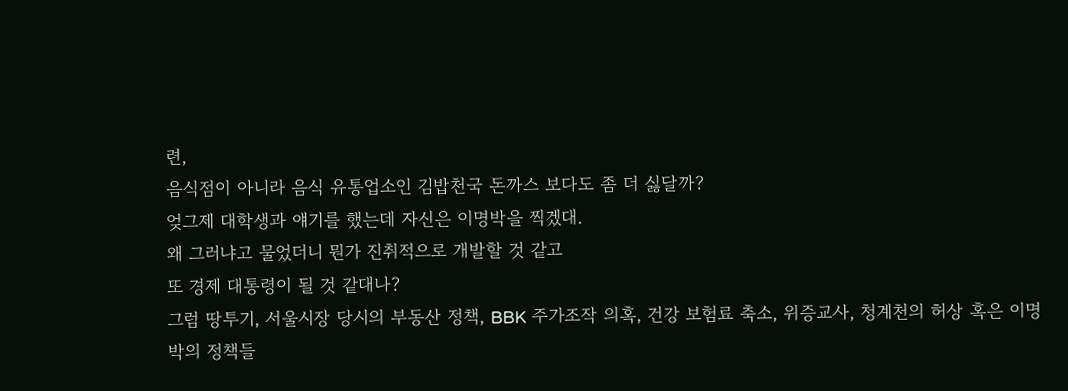련,
음식점이 아니라 음식 유통업소인 김밥천국 돈까스 보다도 좀 더 싫달까?
엊그제 대학생과 얘기를 했는데 자신은 이명박을 찍겠대.
왜 그러냐고 물었더니 뭔가 진취적으로 개발할 것 같고
또 경제 대통령이 될 것 같대나?
그럼 땅투기, 서울시장 당시의 부동산 정책, BBK 주가조작 의혹, 건강 보험료 축소, 위증교사, 청계천의 허상 혹은 이명박의 정책들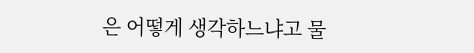은 어떻게 생각하느냐고 물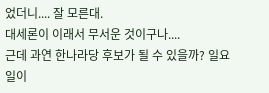었더니.... 잘 모른대.
대세론이 이래서 무서운 것이구나....
근데 과연 한나라당 후보가 될 수 있을까? 일요일이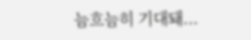늠흐늠히 기대돼...